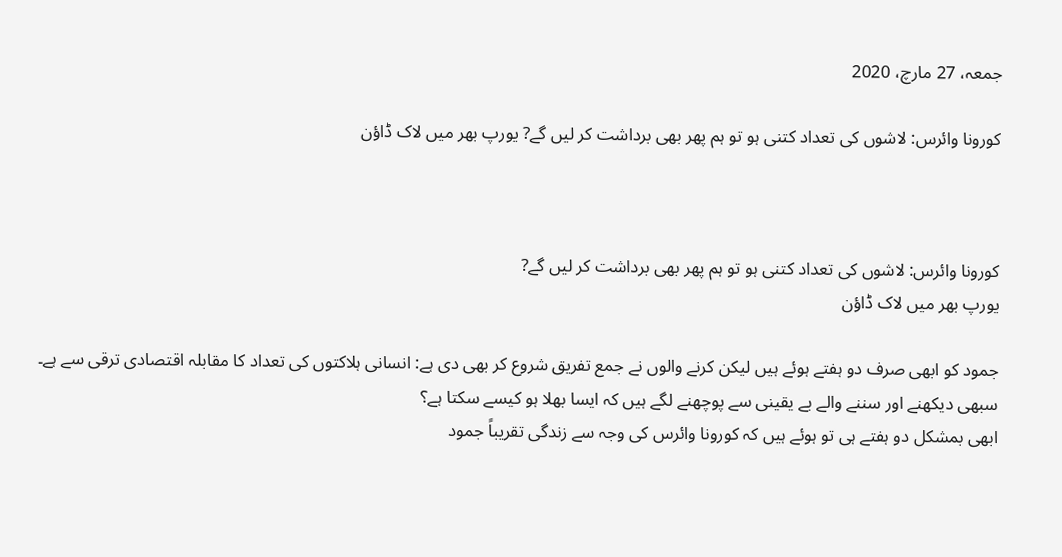جمعہ، 27 مارچ، 2020

کورونا وائرس: لاشوں کی تعداد کتنی ہو تو ہم پھر بھی برداشت کر لیں گے? یورپ بھر میں لاک ڈاؤن



کورونا وائرس: لاشوں کی تعداد کتنی ہو تو ہم پھر بھی برداشت کر لیں گے?
یورپ بھر میں لاک ڈاؤن

جمود کو ابھی صرف دو ہفتے ہوئے ہیں لیکن کرنے والوں نے جمع تفریق شروع کر بھی دی ہے: انسانی ہلاکتوں کی تعداد کا مقابلہ اقتصادی ترقی سے ہے۔ سبھی دیکھنے اور سننے والے بے یقینی سے پوچھنے لگے ہیں کہ ایسا بھلا ہو کیسے سکتا ہے؟
ابھی بمشکل دو ہفتے ہی تو ہوئے ہیں کہ کورونا وائرس کی وجہ سے زندگی تقریباً جمود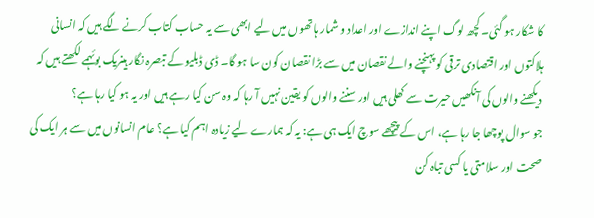کا شکار ہو گئی۔ کچھ لوگ اپنے اندازے اور اعداد و شمار ہاتھوں میں لیے ابھی سے یہ حساب کتاب کرنے لگے ہیں کہ انسانی ہلاکتوں اور اقتصادی ترقی کو پہنچنے والے نقصان میں سے بڑا نقصان کون سا ہو گا۔ ڈی ڈبلیو کے تبصرہ نگار ہینریک بوئہمے لکھتے ہیں کہ دیکھنے والوں کی آنکھیں حیرت سے کھلی ہیں اور سننے والوں کو یقین نہیں آ رہا کہ وہ سن کیا رہے ہیں اور یہ ہو کیا رہا ہے؟
جو سوال پوچھا جا رہا ہے، اس کے پیچھے سوچ ایک ہی ہے: یہ کہ ہمارے لیے زیادہ اہم کیا ہے؟ عام انسانوں میں سے ہر ایک کی صحت اور سلامتی یا کسی تباہ کن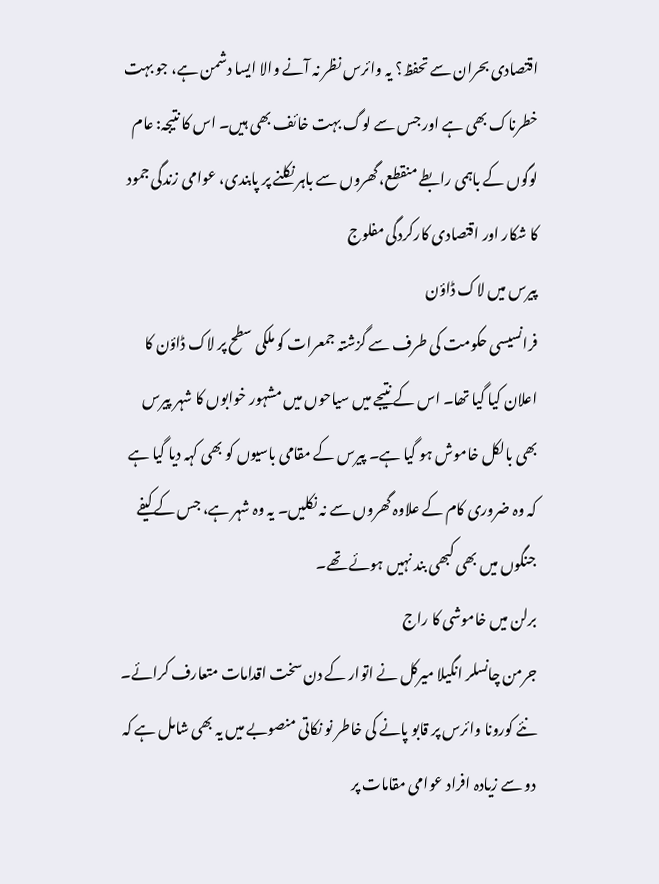اقتصادی بحران سے تحفظ؟ یہ وائرس نظر نہ آنے والا ایسا دشمن ہے، جو بہت خطرناک بھی ہے اور جس سے لوگ بہت خائف بھی ہیں۔ اس کا نتیجہ: عام لوگوں کے باہمی رابطے منقطع، گھروں سے باہر نکلنے پر پابندی، عوامی زندگی جمود کا شکار اور اقتصادی کارکردگی مفلوج
پیرس میں لاک ڈاؤن
فرانسیسی حکومت کی طرف سے گزشتہ جمعرات کو ملکی سطح پر لاک ڈاؤن کا اعلان کیا گیا تھا۔ اس کے نتیجے میں سیاحوں میں مشہور خوابوں کا شہر پیرس بھی بالکل خاموش ہو گیا ہے۔ پیرس کے مقامی باسیوں کو بھی کہہ دیا گیا ہے کہ وہ ضروری کام کے علاوہ گھروں سے نہ نکلیں۔ یہ وہ شہر ہے، جس کے کیفے جنگوں میں بھی کبھی بند نہیں ہوئے تھے۔
برلن میں خاموشی کا راج
جرمن چانسلر انگیلا میرکل نے اتوار کے دن سخت اقدامات متعارف کرائے۔ نئے کورونا وائرس پر قابو پانے کی خاطر نو نکاتی منصوبے میں یہ بھی شامل ہے کہ دو سے زیادہ افراد عوامی مقامات پر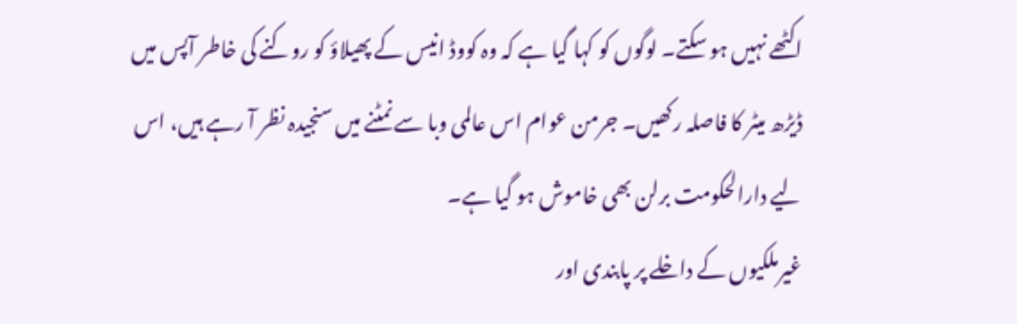اکٹھے نہیں ہو سکتے۔ لوگوں کو کہا گیا ہے کہ وہ کووڈ انیس کے پھیلاؤ کو روکنے کی خاطر آپس میں ڈیڑھ میٹر کا فاصلہ رکھیں۔ جرمن عوام اس عالمی وبا سے نمٹنے میں سنجیدہ نظر آ رہے ہیں، اس لیے دارالحکومت برلن بھی خاموش ہو گیا ہے۔
غیرملکیوں کے داخلے پر پابندی اور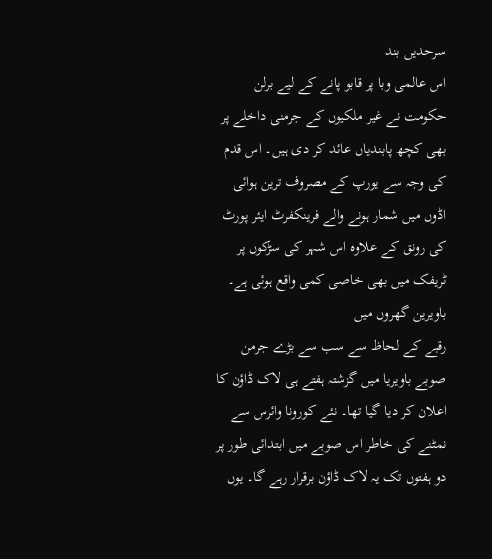سرحدیں بند
اس عالمی وبا پر قابو پانے کے لیے برلن حکومت نے غیر ملکیوں کے جرمنی داخلے پر بھی کچھ پابندیاں عائد کر دی ہیں۔ اس قدم کی وجہ سے یورپ کے مصروف ترین ہوائی اڈوں میں شمار ہونے والے فرینکفرٹ ایئر پورٹ کی رونق کے علاوہ اس شہر کی سڑکوں پر ٹریفک میں بھی خاصی کمی واقع ہوئی ہے۔
باویرین گھروں میں
رقبے کے لحاظ سے سب سے بڑے جرمن صوبے باویریا میں گزشتہ ہفتے ہی لاک ڈاؤن کا اعلان کر دیا گیا تھا۔ نئے کورونا وائرس سے نمٹنے کی خاطر اس صوبے میں ابتدائی طور پر دو ہفتوں تک یہ لاک ڈاؤن برقرار رہے گا۔ یوں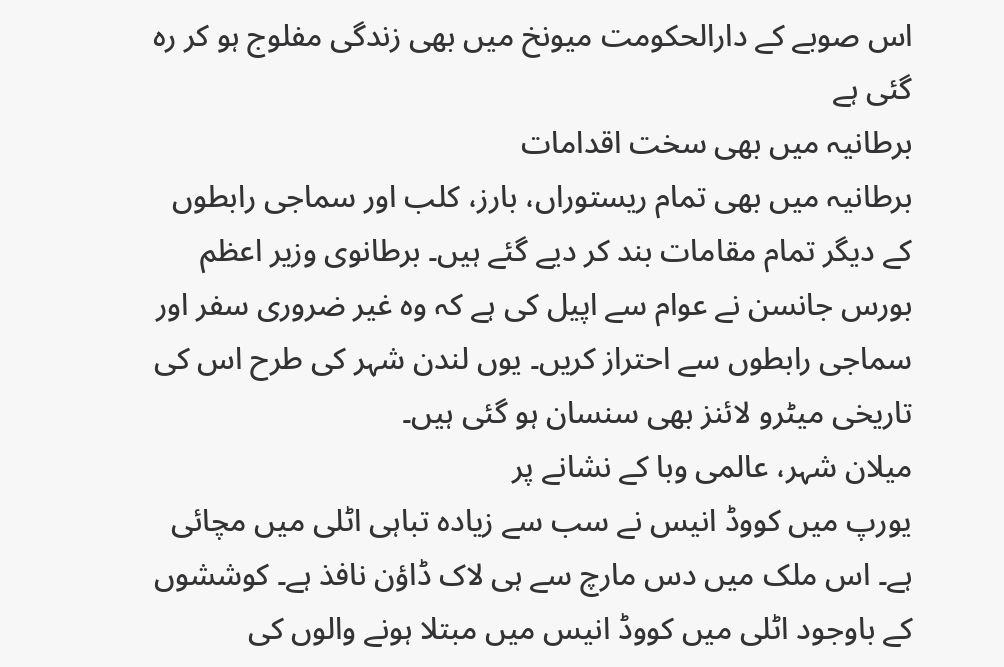اس صوبے کے دارالحکومت ميونخ میں بھی زندگی مفلوج ہو کر رہ گئی ہے
برطانیہ میں بھی سخت اقدامات
برطانیہ میں بھی تمام ریستوراں، بارز، کلب اور سماجی رابطوں کے دیگر تمام مقامات بند کر دیے گئے ہیں۔ برطانوی وزیر اعظم بورس جانسن نے عوام سے اپیل کی ہے کہ وہ غیر ضروری سفر اور سماجی رابطوں سے احتراز کریں۔ یوں لندن شہر کی طرح اس کی تاریخی میٹرو لائنز بھی سنسان ہو گئی ہیں۔
میلان شہر، عالمی وبا کے نشانے پر
یورپ میں کووڈ انیس نے سب سے زیادہ تباہی اٹلی میں مچائی ہے۔ اس ملک میں دس مارچ سے ہی لاک ڈاؤن نافذ ہے۔ کوششوں کے باوجود اٹلی میں کووڈ انیس میں مبتلا ہونے والوں کی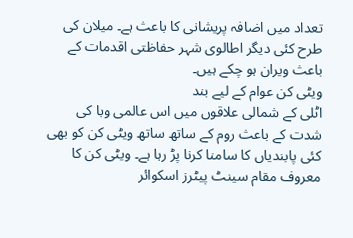تعداد میں اضافہ پریشانی کا باعث ہے۔ میلان کی طرح کئی دیگر اطالوی شہر حفاظتی اقدمات کے باعث ویران ہو چکے ہیں۔
ویٹی کن عوام کے لیے بند
اٹلی کے شمالی علاقوں میں اس عالمی وبا کی شدت کے باعث روم کے ساتھ ساتھ ویٹی کن کو بھی کئی پابندیاں کا سامنا کرنا پڑ رہا ہے۔ ویٹی کن کا معروف مقام سینٹ پیٹرز اسکوائر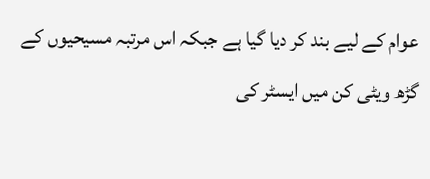عوام کے لیے بند کر دیا گیا ہے جبکہ اس مرتبہ مسیحیوں کے گڑھ ویٹی کن میں ایسٹر کی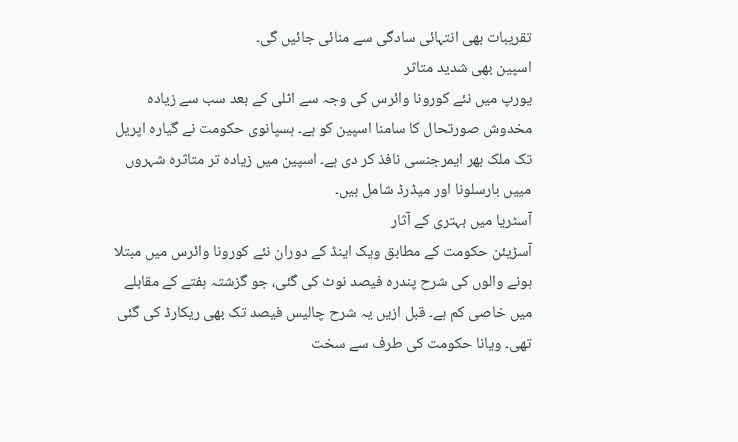تقریبات بھی انتہائی سادگی سے منائی جائیں گی۔
اسپین بھی شدید متاثر
یورپ میں نئے کورونا وائرس کی وجہ سے اٹلی کے بعد سب سے زیادہ مخدوش صورتحال کا سامنا اسپین کو ہے۔ ہسپانوی حکومت نے گیارہ اپریل تک ملک بھر ایمرجنسی نافذ کر دی ہے۔ اسپین میں زیادہ تر متاثرہ شہروں مییں بارسلونا اور میڈرڈ شامل ہیں۔
آسٹریا میں بہتری کے آثار
آسڑیئن حکومت کے مطابق ویک اینڈ کے دوران نئے کورونا وائرس میں مبتلا ہونے والوں کی شرح پندرہ فیصد نوٹ کی گئی، جو گزشتہ ہفتے کے مقابلے میں خاصی کم ہے۔ قبل ازیں یہ شرح چالیس فیصد تک بھی ریکارڈ کی گئی تھی۔ ویانا حکومت کی طرف سے سخت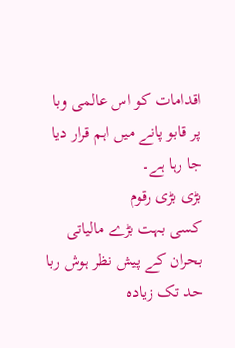اقدامات کو اس عالمی وبا پر قابو پانے میں اہم قرار دیا جا رہا ہے۔
بڑی بڑی رقوم
کسی بہت بڑے مالیاتی بحران کے پیش نظر ہوش ربا حد تک زیادہ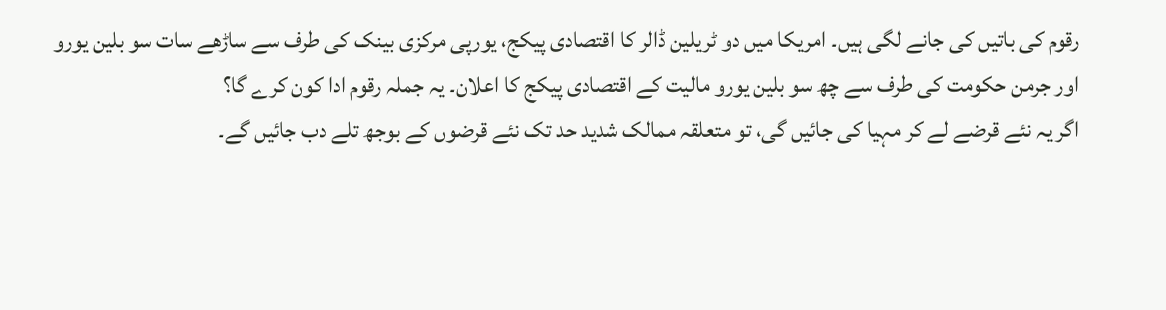رقوم کی باتیں کی جانے لگی ہیں۔ امریکا میں دو ٹریلین ڈالر کا اقتصادی پیکج، یورپی مرکزی بینک کی طرف سے ساڑھے سات سو بلین یورو اور جرمن حکومت کی طرف سے چھ سو بلین یورو مالیت کے اقتصادی پیکج کا اعلان۔ یہ جملہ رقوم ادا کون کرے گا؟
اگر یہ نئے قرضے لے کر مہیا کی جائیں گی، تو متعلقہ ممالک شدید حد تک نئے قرضوں کے بوجھ تلے دب جائیں گے۔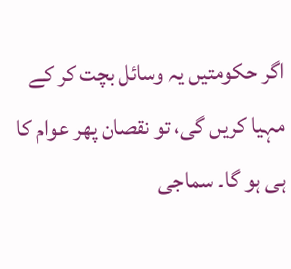اگر حکومتیں یہ وسائل بچت کر کے مہیا کریں گی، تو نقصان پھر عوام کا ہی ہو گا۔ سماجی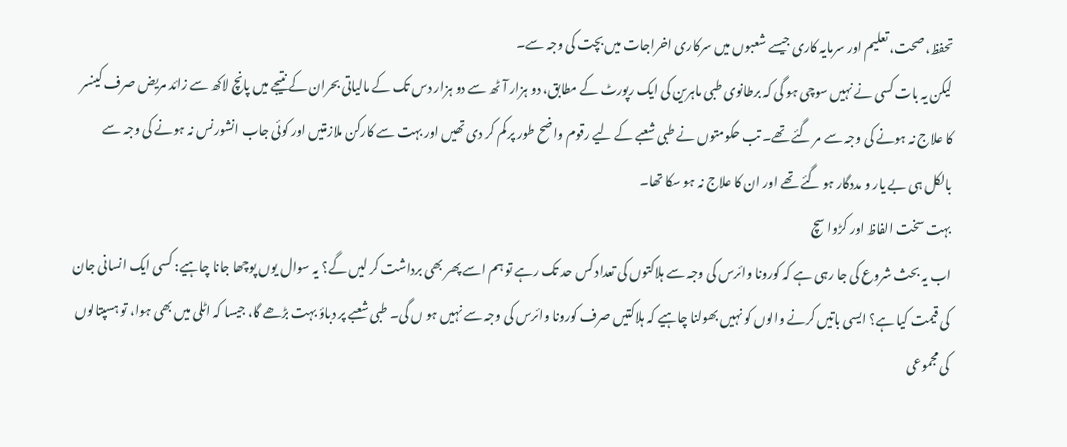تحفظ، صحت، تعلیم اور سرمایہ کاری جیسے شعبوں میں سرکاری اخراجات میں بچت کی وجہ سے۔
لیکن یہ بات کسی نے نہیں سوچی ہو گی کہ برطانوی طبی ماہرین کی ایک رپورٹ کے مطابق، دو ہزار آٹھ سے دو ہزار دس تک کے مالیاتی بحران کے نتیجے میں پانچ لاکھ سے زائد مریض صرف کینسر کا علاج نہ ہونے کی وجہ سے مر گئے تھے۔ تب حکومتوں نے طبی شعبے کے لیے رقوم واضح طور پر کم کر دی تھیں اور بہت سے کارکن ملازمتیں اور کوئی جاب انشورنس نہ ہونے کی وجہ سے بالکل ہی بے یار و مددگار ہو گئے تھے اور ان کا علاج نہ ہو سکا تھا۔
بہت سخت الفاظ اور کڑوا سچ
اب یہ بحث شروع کی جا رہی ہے کہ کورونا وائرس کی وجہ سے ہلاکتوں کی تعداد کس حد تک رہے تو ہم اسے پھر بھی برداشت کر لیں گے؟ یہ سوال یوں پوچھا جانا چاہیے: کسی ایک انسانی جان کی قیمت کیا ہے؟ ایسی باتیں کرنے والوں کو نہیں بھولنا چاہیے کہ ہلاکتیں صرف کورونا وائرس کی وجہ سے نہیں ہو ں گی۔ طبی شعبے پر دباؤ بہت بڑھے گا، جیسا کہ اٹلی میں بھی ہوا، تو ہسپتالوں کی مجموعی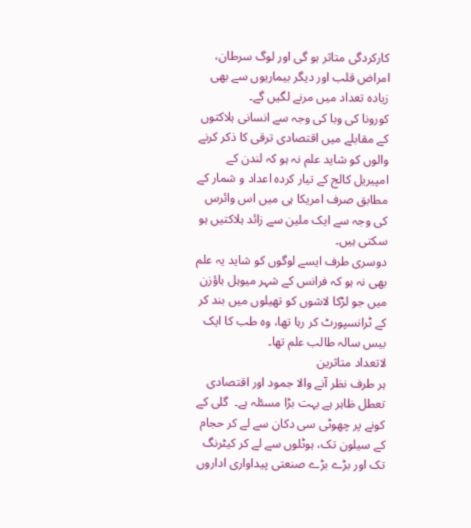کارکردگی متاثر ہو گی اور لوگ سرطان، امراض قلب اور دیگر بیماریوں سے بھی زیادہ تعداد میں مرنے لگیں گے۔
کورونا کی وبا کی وجہ سے انسانی ہلاکتوں کے مقابلے میں اقتصادی ترقی کا ذکر کرنے والوں کو شاید علم نہ ہو کہ لندن کے امپیریل کالج کے تیار کردہ اعداد و شمار کے مطابق صرف امریکا ہی میں اس وائرس کی وجہ سے ایک ملین سے زائد ہلاکتیں ہو سکتی ہیں۔
دوسری طرف ایسے لوگوں کو شاید یہ علم بھی نہ ہو کہ فرانس کے شہر میوہل ہاؤزن میں جو لڑکا لاشوں کو تھیلوں میں بند کر کے ٹرانسپورٹ کر رہا تھا، وہ طب کا ایک بیس سالہ طالب علم تھا۔
لاتعداد متاثرین
ہر طرف نظر آنے والا جمود اور اقتصادی تعطل ظاہر ہے بہت بڑا مسئلہ ہے۔  گلی کے کونے پر چھوٹی سی دکان سے لے کر حجام کے سیلون تک، ہوٹلوں سے لے کر کیٹرنگ تک اور بڑے بڑے صنعتی پیداواری اداروں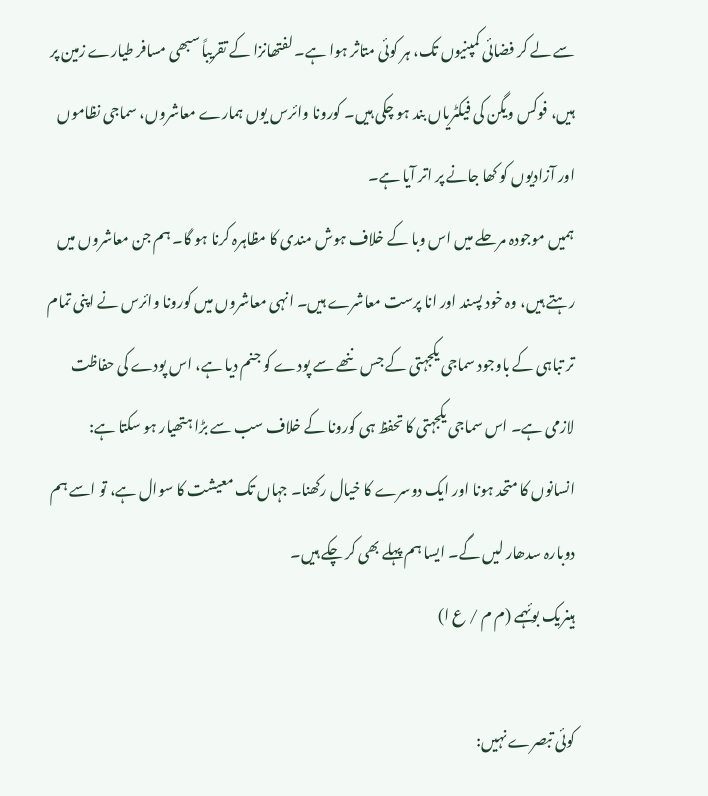سے لے کر فضائی کمپنیوں تک، ہر کوئی متاثر ہوا ہے۔ لفتھانزا کے تقریباً سبھی مسافر طیارے زمین پر ہیں، فوکس ویگن کی فیکٹریاں بند ہو چکی ہیں۔ کورونا وائرس یوں ہمارے معاشروں، سماجی نظاموں اور آزادیوں کو کھا جانے پر اتر آیا ہے۔
ہمیں موجودہ مرحلے میں اس وبا کے خلاف ہوش مندی کا مظاہرہ کرنا ہو گا۔ ہم جن معاشروں میں رہتے ہیں، وہ خود پسند اور انا پرست معاشرے ہیں۔ انہی معاشروں میں کورونا وائرس نے اپنی تمام تر تباہی کے باوجود سماجی یکجہتی کے جس ننھے سے پودے کو جنم دیا ہے، اس پودے کی حفاظت لازمی ہے۔ اس سماجی یکجہتی کا تحفظ ہی کورونا کے خلاف سب سے بڑا ہتھیار ہو سکتا ہے: انسانوں کا متحد ہونا اور ایک دوسرے کا خیال رکھنا۔ جہاں تک معیشت کا سوال ہے، تو اسے ہم دوبارہ سدھار لیں گے۔ ایسا ہم پہلے بھی کر چکے ہیں۔
ہینریک بوئہمے (م م / ع ا)

کوئی تبصرے نہیں: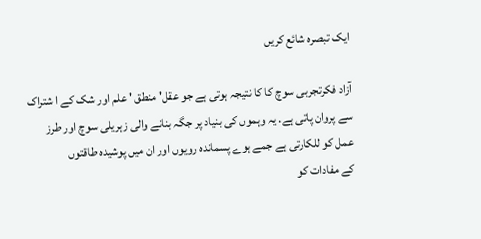ایک تبصرہ شائع کریں

آزاد فکرتجربی سوچ کا کا نتیجہ ہوتی ہے جو عقل' منطق ' علم اور شک کے ا شتراک سے پروان پاتی ہے. یہ وہموں کی بنیاد پر جگہ بنانے والی زہریلی سوچ اور طرز عمل کو للکارتی ہے جمے ہوے پسماندہ رویوں اور ان میں پوشیدہ طاقتوں
کے مفادات کو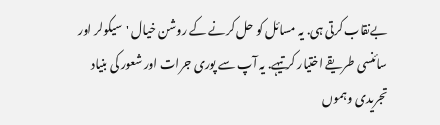بےنقاب کرتی ہی. یہ مسائل کو حل کرنے کے روشن خیال 'سیکولر اور سائنسی طریقے اختیار کرتیہے. یہ آپ سے پوری جرات اور شعور کی بنیاد تجریدی وہموں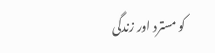کو مسترد اور زندگی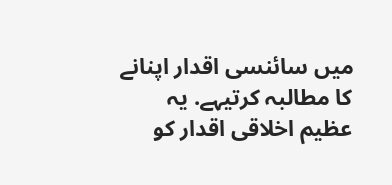میں سائنسی اقدار اپنانے کا مطالبہ کرتیہے. یہ عظیم اخلاقی اقدار کو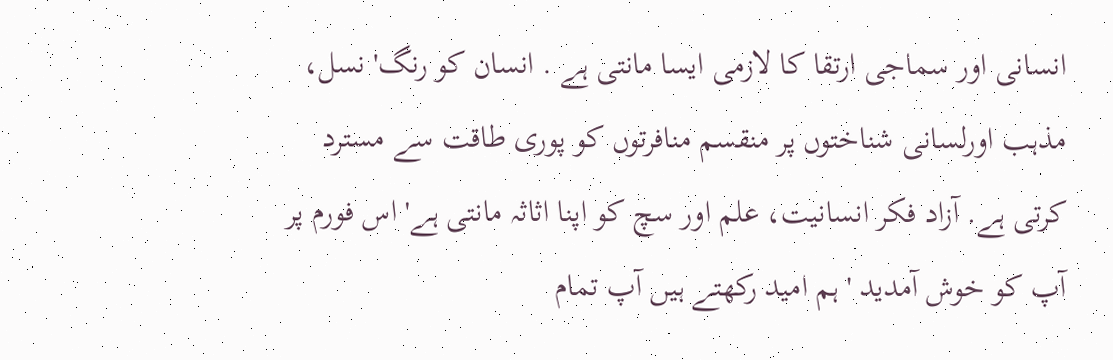انسانی اور سماجی ارتقا کا لازمی ایسا مانتی ہے . انسان کو رنگ' نسل، مذہب اورلسانی شناختوں پر منقسم منافرتوں کو پوری طاقت سے مسترد کرتی ہے. آزاد فکر انسانیت، علم اور سچ کو اپنا اثاثہ مانتی ہے' اس فورم پر آپ کو خوش آمدید ' ہم امید رکھتے ہیں آپ تمام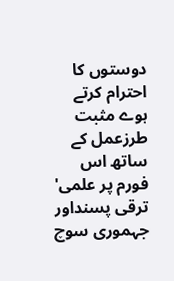دوستوں کا احترام کرتے ہوے مثبت طرزعمل کے ساتھ اس فورم پر علمی' ترقی پسنداور جہموری سوچ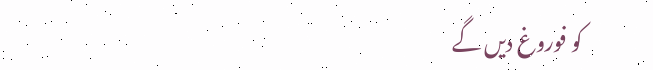کو فوروغ دیں گے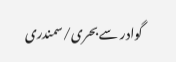گوادر سے بحری/سمندری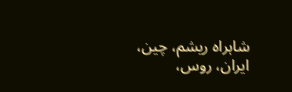شاہراہ ریشم، چین، ایران، روس،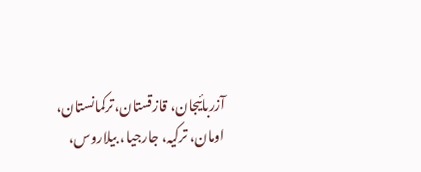آزربائیجان، قازقستان،ترکمانستان، اومان، ترکیہ، جارجیا، بیلاروس،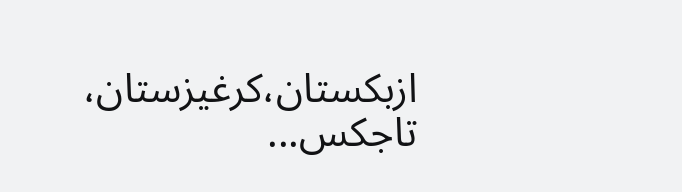ازبکستان،کرغیزستان، تاجکس...